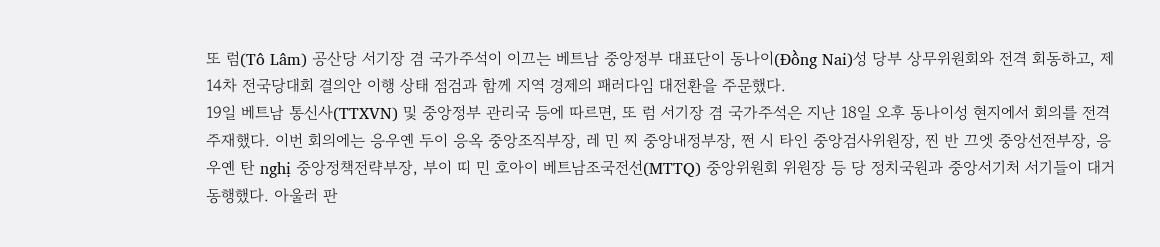또 럼(Tô Lâm) 공산당 서기장 겸 국가주석이 이끄는 베트남 중앙정부 대표단이 동나이(Đồng Nai)성 당부 상무위원회와 전격 회동하고, 제14차 전국당대회 결의안 이행 상태 점검과 함께 지역 경제의 패러다임 대전환을 주문했다.
19일 베트남 통신사(TTXVN) 및 중앙정부 관리국 등에 따르면, 또 럼 서기장 겸 국가주석은 지난 18일 오후 동나이성 현지에서 회의를 전격 주재했다. 이번 회의에는 응우옌 두이 응옥 중앙조직부장, 레 민 찌 중앙내정부장, 쩐 시 타인 중앙검사위원장, 찐 반 끄엣 중앙선전부장, 응우옌 탄 nghị 중앙정책전략부장, 부이 띠 민 호아이 베트남조국전선(MTTQ) 중앙위원회 위원장 등 당 정치국원과 중앙서기처 서기들이 대거 동행했다. 아울러 판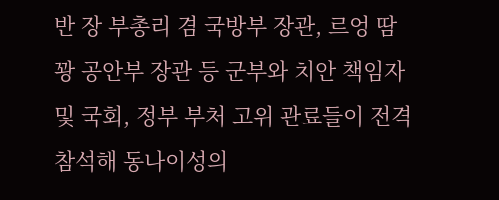반 장 부총리 겸 국방부 장관, 르엉 땀 꽝 공안부 장관 등 군부와 치안 책임자 및 국회, 정부 부처 고위 관료들이 전격 참석해 동나이성의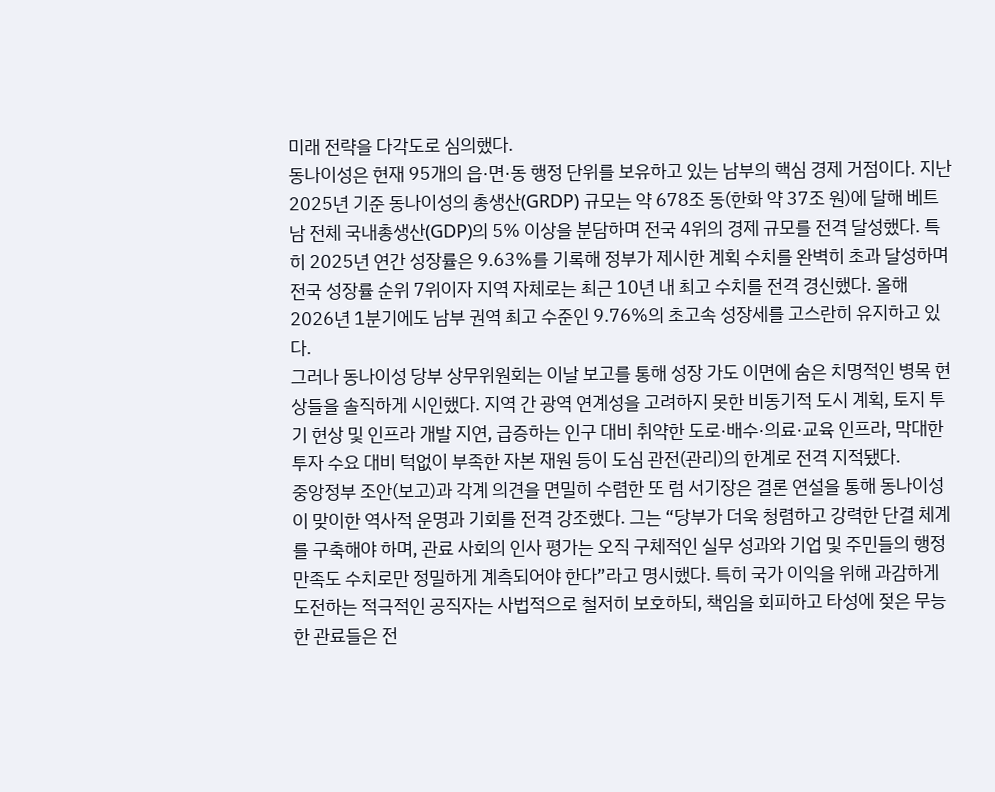미래 전략을 다각도로 심의했다.
동나이성은 현재 95개의 읍·면·동 행정 단위를 보유하고 있는 남부의 핵심 경제 거점이다. 지난 2025년 기준 동나이성의 총생산(GRDP) 규모는 약 678조 동(한화 약 37조 원)에 달해 베트남 전체 국내총생산(GDP)의 5% 이상을 분담하며 전국 4위의 경제 규모를 전격 달성했다. 특히 2025년 연간 성장률은 9.63%를 기록해 정부가 제시한 계획 수치를 완벽히 초과 달성하며 전국 성장률 순위 7위이자 지역 자체로는 최근 10년 내 최고 수치를 전격 경신했다. 올해 2026년 1분기에도 남부 권역 최고 수준인 9.76%의 초고속 성장세를 고스란히 유지하고 있다.
그러나 동나이성 당부 상무위원회는 이날 보고를 통해 성장 가도 이면에 숨은 치명적인 병목 현상들을 솔직하게 시인했다. 지역 간 광역 연계성을 고려하지 못한 비동기적 도시 계획, 토지 투기 현상 및 인프라 개발 지연, 급증하는 인구 대비 취약한 도로·배수·의료·교육 인프라, 막대한 투자 수요 대비 턱없이 부족한 자본 재원 등이 도심 관전(관리)의 한계로 전격 지적됐다.
중앙정부 조안(보고)과 각계 의견을 면밀히 수렴한 또 럼 서기장은 결론 연설을 통해 동나이성이 맞이한 역사적 운명과 기회를 전격 강조했다. 그는 “당부가 더욱 청렴하고 강력한 단결 체계를 구축해야 하며, 관료 사회의 인사 평가는 오직 구체적인 실무 성과와 기업 및 주민들의 행정 만족도 수치로만 정밀하게 계측되어야 한다”라고 명시했다. 특히 국가 이익을 위해 과감하게 도전하는 적극적인 공직자는 사법적으로 철저히 보호하되, 책임을 회피하고 타성에 젖은 무능한 관료들은 전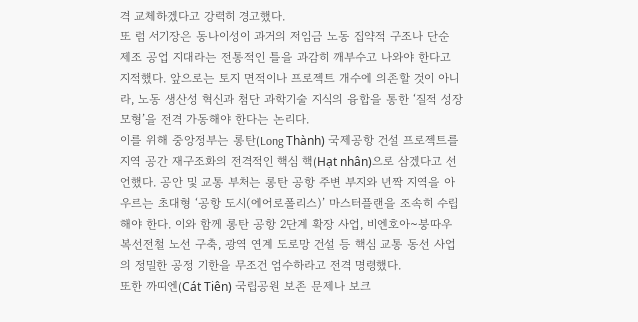격 교체하겠다고 강력히 경고했다.
또 럼 서기장은 동나이성이 과거의 저임금 노동 집약적 구조나 단순 제조 공업 지대라는 전통적인 틀을 과감히 깨부수고 나와야 한다고 지적했다. 앞으로는 토지 면적이나 프로젝트 개수에 의존할 것이 아니라, 노동 생산성 혁신과 첨단 과학기술 지식의 융합을 통한 ‘질적 성장 모형’을 전격 가동해야 한다는 논리다.
이를 위해 중앙정부는 롱탄(Long Thành) 국제공항 건설 프로젝트를 지역 공간 재구조화의 전격적인 핵심 핵(Hạt nhân)으로 삼겠다고 선언했다. 공안 및 교통 부처는 롱탄 공항 주변 부지와 년짝 지역을 아우르는 초대형 ‘공항 도시(에어로폴리스)’ 마스터플랜을 조속히 수립해야 한다. 이와 함께 롱탄 공항 2단계 확장 사업, 비엔호아~붕따우 복선전철 노선 구축, 광역 연계 도로망 건설 등 핵심 교통 동선 사업의 정밀한 공정 기한을 무조건 엄수하라고 전격 명령했다.
또한 까띠엔(Cát Tiên) 국립공원 보존 문제나 보크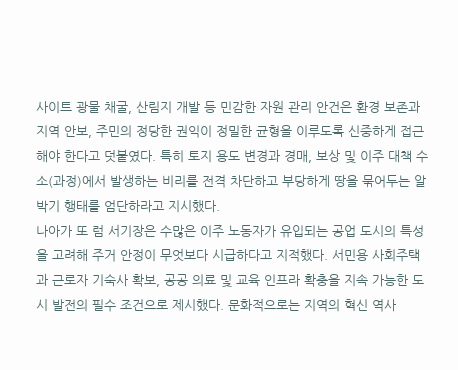사이트 광물 채굴, 산림지 개발 등 민감한 자원 관리 안건은 환경 보존과 지역 안보, 주민의 정당한 권익이 정밀한 균형을 이루도록 신중하게 접근해야 한다고 덧붙였다. 특히 토지 용도 변경과 경매, 보상 및 이주 대책 수소(과정)에서 발생하는 비리를 전격 차단하고 부당하게 땅을 묶어두는 알박기 행태를 엄단하라고 지시했다.
나아가 또 럼 서기장은 수많은 이주 노동자가 유입되는 공업 도시의 특성을 고려해 주거 안정이 무엇보다 시급하다고 지적했다. 서민용 사회주택과 근로자 기숙사 확보, 공공 의료 및 교육 인프라 확충을 지속 가능한 도시 발전의 필수 조건으로 제시했다. 문화적으로는 지역의 혁신 역사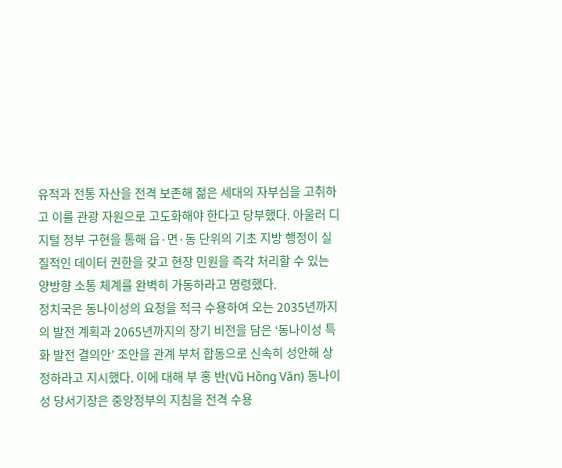유적과 전통 자산을 전격 보존해 젊은 세대의 자부심을 고취하고 이를 관광 자원으로 고도화해야 한다고 당부했다. 아울러 디지털 정부 구현을 통해 읍·면·동 단위의 기초 지방 행정이 실질적인 데이터 권한을 갖고 현장 민원을 즉각 처리할 수 있는 양방향 소통 체계를 완벽히 가동하라고 명령했다.
정치국은 동나이성의 요청을 적극 수용하여 오는 2035년까지의 발전 계획과 2065년까지의 장기 비전을 담은 ‘동나이성 특화 발전 결의안’ 조안을 관계 부처 합동으로 신속히 성안해 상정하라고 지시했다. 이에 대해 부 홍 반(Vũ Hồng Văn) 동나이성 당서기장은 중앙정부의 지침을 전격 수용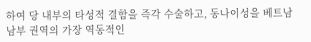하여 당 내부의 타성적 결함을 즉각 수술하고, 동나이성을 베트남 남부 권역의 가장 역동적인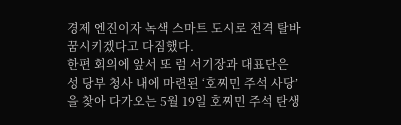경제 엔진이자 녹색 스마트 도시로 전격 탈바꿈시키겠다고 다짐했다.
한편 회의에 앞서 또 럼 서기장과 대표단은 성 당부 청사 내에 마련된 ‘호찌민 주석 사당’을 찾아 다가오는 5월 19일 호찌민 주석 탄생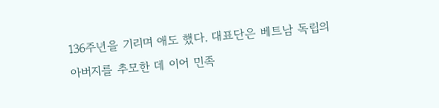136주년을 기리며 애도 했다. 대표단은 베트남 독립의 아버지를 추모한 데 이어 민족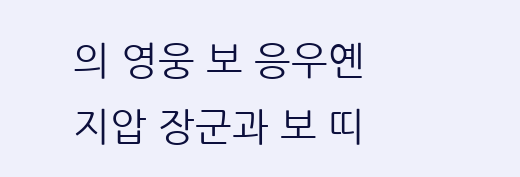의 영웅 보 응우옌 지압 장군과 보 띠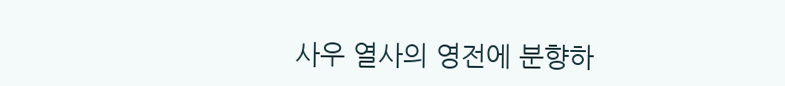사우 열사의 영전에 분향하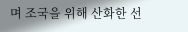며 조국을 위해 산화한 선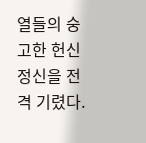열들의 숭고한 헌신 정신을 전격 기렸다.